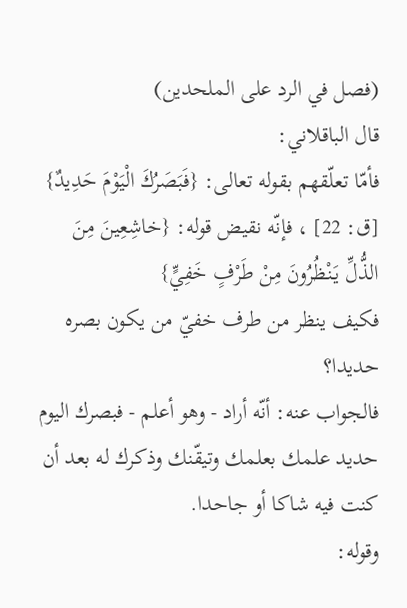(فصل في الرد على الملحدين)
قال الباقلاني:
فأمّا تعلّقهم بقوله تعالى: {فَبَصَرُكَ الْيَوْمَ حَدِيدٌ} [ق: 22] ، فإنّه نقيض قوله: {خاشِعِينَ مِنَ الذُّلِّ يَنْظُرُونَ مِنْ طَرْفٍ خَفِيٍّ}
فكيف ينظر من طرف خفيّ من يكون بصره حديدا؟
فالجواب عنه: أنّه أراد - وهو أعلم - فبصرك اليوم حديد علمك بعلمك وتيقّنك وذكرك له بعد أن كنت فيه شاكا أو جاحدا.
وقوله: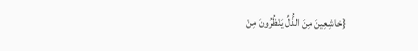{خاشِعِينَ مِنَ الذُّلِّ يَنْظُرُونَ مِنْ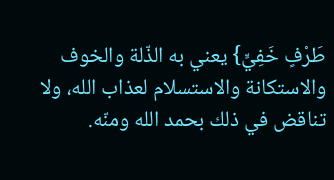طَرْفٍ خَفِيٍّ} يعني به الذّلة والخوف والاستكانة والاستسلام لعذاب الله، ولا تناقض في ذلك بحمد الله ومنّه.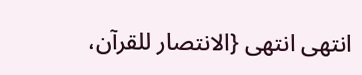انتهى انتهى {الانتصار للقرآن،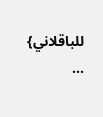للباقلاني} ...